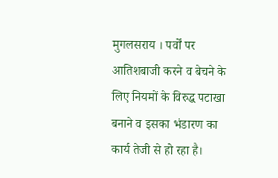मुगलसराय । पर्वों पर आतिशबाजी करने व बेचने के लिए नियमों के विरुद्ध पटाखा बनाने व इसका भंडारण का कार्य तेजी से हो रहा है।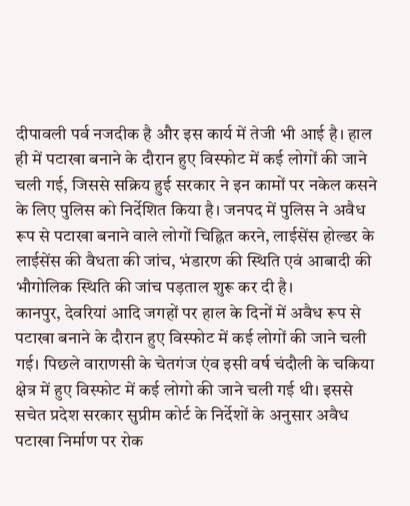दीपावली पर्व नजदीक है और इस कार्य में तेजी भी आई है। हाल ही में पटाखा बनाने के दौरान हुए विस्फोट में कई लोगों की जाने चली गई, जिससे सक्रिय हुई सरकार ने इन कामों पर नकेल कसने के लिए पुलिस को निर्देशित किया है। जनपद में पुलिस ने अवैध रूप से पटाखा बनाने वाले लोगों चिह्नित करने, लाईसेंस होल्डर के लाईसेंस की वैधता की जांच, भंडारण की स्थिति एवं आबादी की भौगोलिक स्थिति की जांच पड़ताल शुरू कर दी है।
कानपुर, देवरियां आदि जगहों पर हाल के दिनों में अवैध रूप से पटाखा बनाने के दौरान हुए विस्फोट में कई लोगों की जाने चली गई। पिछले वाराणसी के चेतगंज एंव इसी वर्ष चंदौली के चकिया क्षेत्र में हुए विस्फोट में कई लोगो की जाने चली गई थी। इससे सचेत प्रदेश सरकार सुप्रीम कोर्ट के निर्देशों के अनुसार अवैध पटाखा निर्माण पर रोक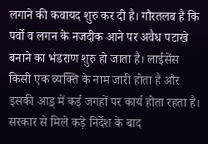लगाने की कवायद शुरु कर दी है। गौरतलब है कि पर्वो व लगन के नजदीक आने पर अवैध पटाखे बनाने का भंडराण शुरु हो जाता है। लाईसेंस किसी एक व्यक्ति के नाम जारी होता है और इसकी आड़् में कई जगहों पर कार्य होता रहता है। सरकार से मिले कड़े निर्देश के बाद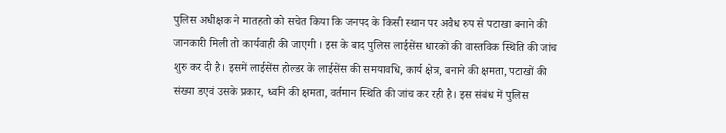पुलिस अधीक्षक ने मातहतो को सचेत किया कि जनपद के किसी स्थान पर अवैध रुप से पटाखा बनाने की जानकारी मिली तो कार्यवाही की जाएगी । इस के बाद पुलिस लाईसेंस धारकों की वास्तविक स्थिति की जांच शुरु कर दी है। इसमें लाईसेंस होल्डर के लाईसेंस की समयावधि, कार्य क्षेत्र, बनाने की क्षमता, पटाखों की संख्या डएवं उसके प्रकार, ध्वनि की क्षमता, वर्तमान स्थिति की जांच कर रही है। इस संबंध में पुलिस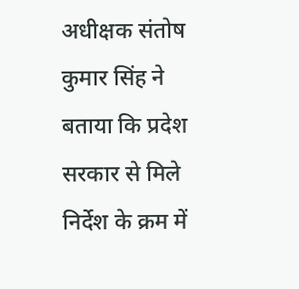अधीक्षक संतोष कुमार सिंह ने बताया कि प्रदेश सरकार से मिले निर्देश के क्रम में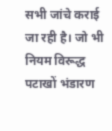सभी जांचे कराई जा रही है। जो भी नियम विरूद्ध पटाखों भंडारण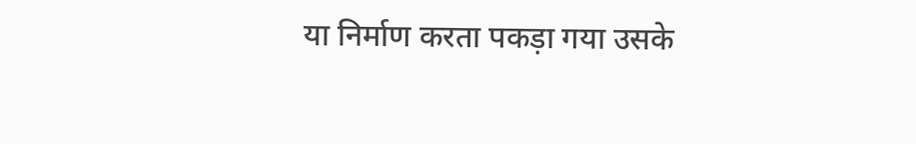या निर्माण करता पकड़ा गया उसके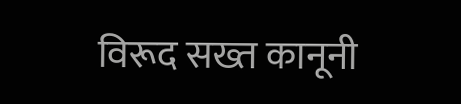विरूद सख्त कानूनी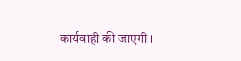कार्यवाही की जाएगी ।